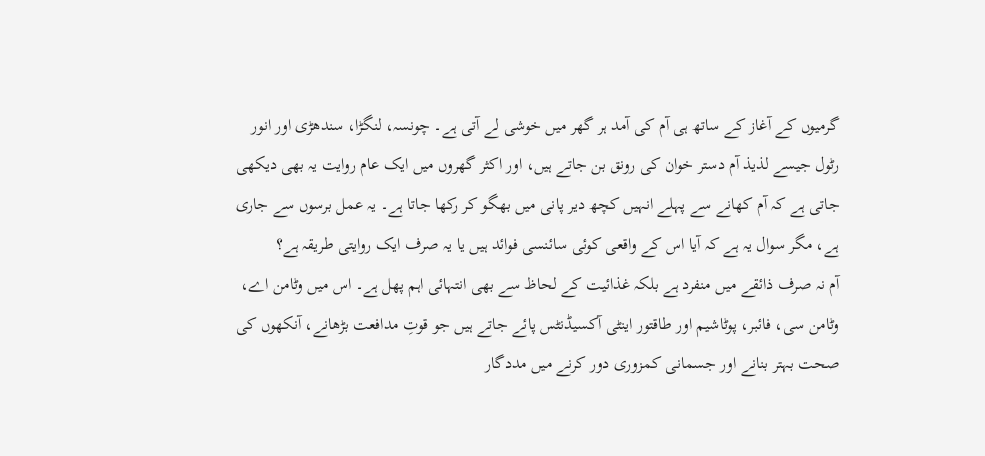گرمیوں کے آغاز کے ساتھ ہی آم کی آمد ہر گھر میں خوشی لے آتی ہے۔ چونسہ، لنگڑا، سندھڑی اور انور رٹول جیسے لذیذ آم دستر خوان کی رونق بن جاتے ہیں، اور اکثر گھروں میں ایک عام روایت یہ بھی دیکھی جاتی ہے کہ آم کھانے سے پہلے انہیں کچھ دیر پانی میں بھگو کر رکھا جاتا ہے۔ یہ عمل برسوں سے جاری ہے، مگر سوال یہ ہے کہ آیا اس کے واقعی کوئی سائنسی فوائد ہیں یا یہ صرف ایک روایتی طریقہ ہے؟
آم نہ صرف ذائقے میں منفرد ہے بلکہ غذائیت کے لحاظ سے بھی انتہائی اہم پھل ہے۔ اس میں وٹامن اے، وٹامن سی، فائبر، پوٹاشیم اور طاقتور اینٹی آکسیڈنٹس پائے جاتے ہیں جو قوتِ مدافعت بڑھانے، آنکھوں کی صحت بہتر بنانے اور جسمانی کمزوری دور کرنے میں مددگار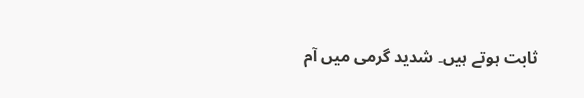ثابت ہوتے ہیں۔ شدید گرمی میں آم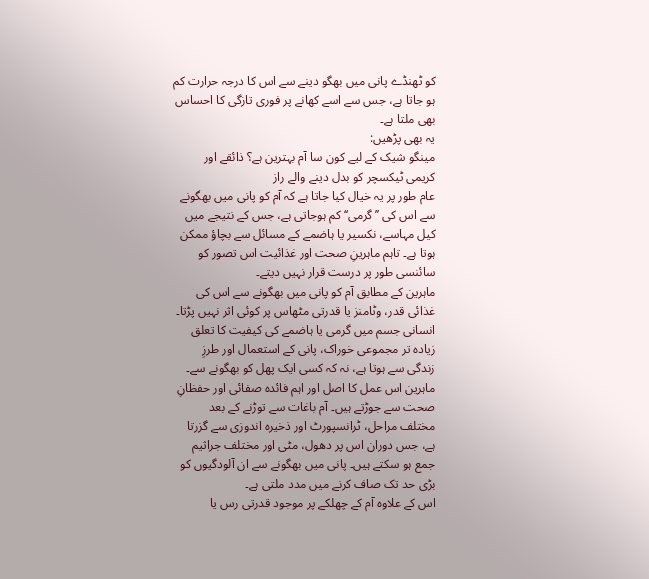کو ٹھنڈے پانی میں بھگو دینے سے اس کا درجہ حرارت کم ہو جاتا ہے، جس سے اسے کھانے پر فوری تازگی کا احساس بھی ملتا ہے۔
یہ بھی پڑھیں:
مینگو شیک کے لیے کون سا آم بہترین ہے؟ ذائقے اور کریمی ٹیکسچر کو بدل دینے والے راز
عام طور پر یہ خیال کیا جاتا ہے کہ آم کو پانی میں بھگونے سے اس کی ’’گرمی‘‘ کم ہوجاتی ہے، جس کے نتیجے میں کیل مہاسے، نکسیر یا ہاضمے کے مسائل سے بچاؤ ممکن ہوتا ہے۔ تاہم ماہرینِ صحت اور غذائیت اس تصور کو سائنسی طور پر درست قرار نہیں دیتے۔
ماہرین کے مطابق آم کو پانی میں بھگونے سے اس کی غذائی قدر، وٹامنز یا قدرتی مٹھاس پر کوئی اثر نہیں پڑتا۔ انسانی جسم میں گرمی یا ہاضمے کی کیفیت کا تعلق زیادہ تر مجموعی خوراک، پانی کے استعمال اور طرزِ زندگی سے ہوتا ہے، نہ کہ کسی ایک پھل کو بھگونے سے۔
ماہرین اس عمل کا اصل اور اہم فائدہ صفائی اور حفظانِ صحت سے جوڑتے ہیں۔ آم باغات سے توڑنے کے بعد مختلف مراحل، ٹرانسپورٹ اور ذخیرہ اندوزی سے گزرتا ہے، جس دوران اس پر دھول، مٹی اور مختلف جراثیم جمع ہو سکتے ہیں۔ پانی میں بھگونے سے ان آلودگیوں کو بڑی حد تک صاف کرنے میں مدد ملتی ہے۔
اس کے علاوہ آم کے چھلکے پر موجود قدرتی رس یا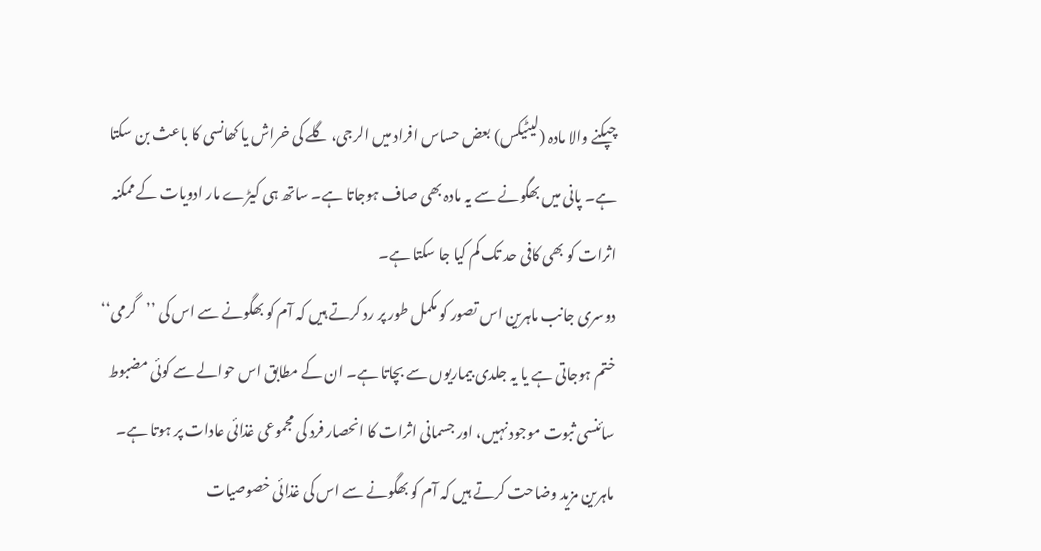چپکنے والا مادہ (لیٹیکس) بعض حساس افراد میں الرجی، گلے کی خراش یا کھانسی کا باعث بن سکتا ہے۔ پانی میں بھگونے سے یہ مادہ بھی صاف ہوجاتا ہے۔ ساتھ ہی کیڑے مار ادویات کے ممکنہ اثرات کو بھی کافی حد تک کم کیا جا سکتا ہے۔
دوسری جانب ماہرین اس تصور کو مکمل طور پر رد کرتے ہیں کہ آم کو بھگونے سے اس کی ’’گرمی‘‘ ختم ہوجاتی ہے یا یہ جلدی بیماریوں سے بچاتا ہے۔ ان کے مطابق اس حوالے سے کوئی مضبوط سائنسی ثبوت موجود نہیں، اور جسمانی اثرات کا انحصار فرد کی مجموعی غذائی عادات پر ہوتا ہے۔
ماہرین مزید وضاحت کرتے ہیں کہ آم کو بھگونے سے اس کی غذائی خصوصیات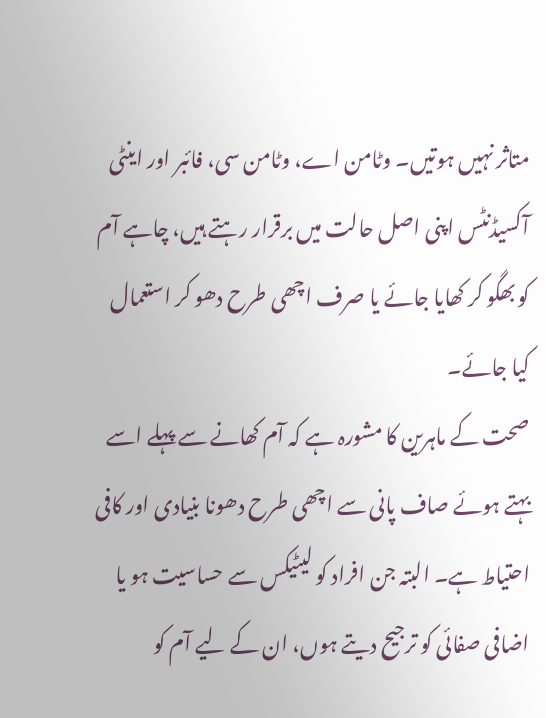متاثر نہیں ہوتیں۔ وٹامن اے، وٹامن سی، فائبر اور اینٹی آکسیڈنٹس اپنی اصل حالت میں برقرار رہتے ہیں، چاہے آم کو بھگو کر کھایا جائے یا صرف اچھی طرح دھو کر استعمال کیا جائے۔
صحت کے ماہرین کا مشورہ ہے کہ آم کھانے سے پہلے اسے بہتے ہوئے صاف پانی سے اچھی طرح دھونا بنیادی اور کافی احتیاط ہے۔ البتہ جن افراد کو لیٹیکس سے حساسیت ہو یا اضافی صفائی کو ترجیح دیتے ہوں، ان کے لیے آم کو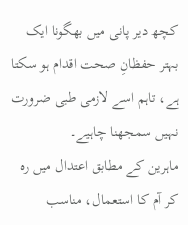کچھ دیر پانی میں بھگونا ایک بہتر حفظانِ صحت اقدام ہو سکتا ہے، تاہم اسے لازمی طبی ضرورت نہیں سمجھنا چاہیے۔
ماہرین کے مطابق اعتدال میں رہ کر آم کا استعمال، مناسب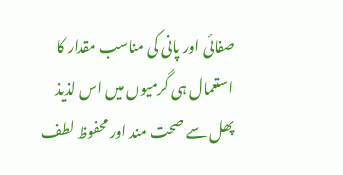صفائی اور پانی کی مناسب مقدار کا استعمال ہی گرمیوں میں اس لذیذ پھل سے صحت مند اور محفوظ لطف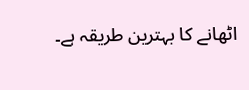اٹھانے کا بہترین طریقہ ہے۔